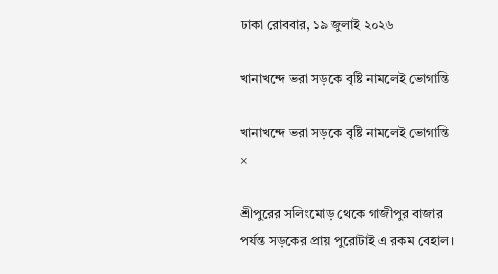ঢাকা রোববার, ১৯ জুলাই ২০২৬

খানাখন্দে ভরা সড়কে বৃষ্টি নামলেই ভোগান্তি

খানাখন্দে ভরা সড়কে বৃষ্টি নামলেই ভোগান্তি
×

শ্রীপুরের সলিংমোড় থেকে গাজীপুর বাজার পর্যন্ত সড়কের প্রায় পুরোটাই এ রকম বেহাল।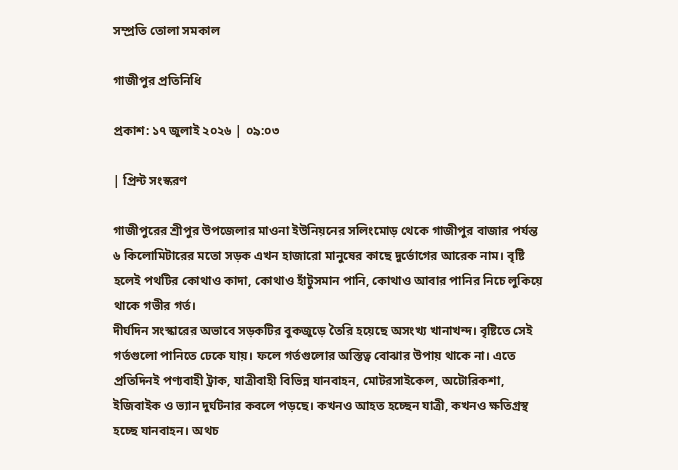সম্প্রতি তোলা সমকাল

গাজীপুর প্রতিনিধি

প্রকাশ: ১৭ জুলাই ২০২৬ | ০৯:০৩

| প্রিন্ট সংস্করণ

গাজীপুরের শ্রীপুর উপজেলার মাওনা ইউনিয়নের সলিংমোড় থেকে গাজীপুর বাজার পর্যন্ত ৬ কিলোমিটারের মতো সড়ক এখন হাজারো মানুষের কাছে দুর্ভোগের আরেক নাম। বৃষ্টি হলেই পথটির কোথাও কাদা, কোথাও হাঁটুসমান পানি, কোথাও আবার পানির নিচে লুকিয়ে থাকে গভীর গর্ত।
দীর্ঘদিন সংস্কারের অভাবে সড়কটির বুকজুড়ে তৈরি হয়েছে অসংখ্য খানাখন্দ। বৃষ্টিতে সেই গর্তগুলো পানিতে ঢেকে যায়। ফলে গর্তগুলোর অস্তিত্ব বোঝার উপায় থাকে না। এতে প্রতিদিনই পণ্যবাহী ট্রাক, যাত্রীবাহী বিভিন্ন যানবাহন, মোটরসাইকেল, অটোরিকশা, ইজিবাইক ও ভ্যান দুর্ঘটনার কবলে পড়ছে। কখনও আহত হচ্ছেন যাত্রী, কখনও ক্ষতিগ্রস্থ হচ্ছে যানবাহন। অথচ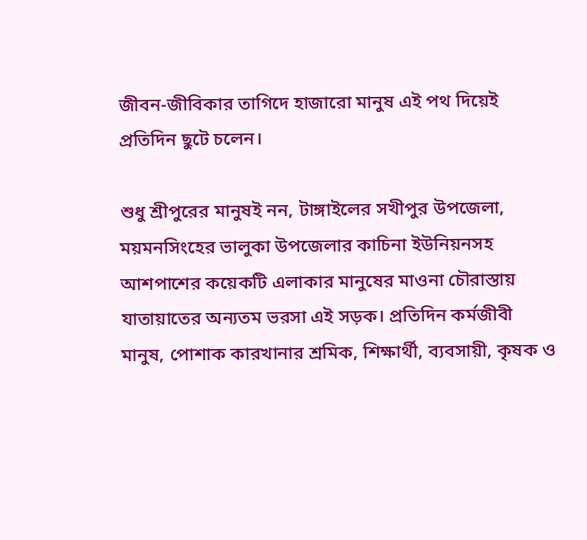জীবন-জীবিকার তাগিদে হাজারো মানুষ এই পথ দিয়েই প্রতিদিন ছুটে চলেন।

শুধু শ্রীপুরের মানুষই নন, টাঙ্গাইলের সখীপুর উপজেলা, ময়মনসিংহের ভালুকা উপজেলার কাচিনা ইউনিয়নসহ আশপাশের কয়েকটি এলাকার মানুষের মাওনা চৌরাস্তায় যাতায়াতের অন্যতম ভরসা এই সড়ক। প্রতিদিন কর্মজীবী মানুষ, পোশাক কারখানার শ্রমিক, শিক্ষার্থী, ব্যবসায়ী, কৃষক ও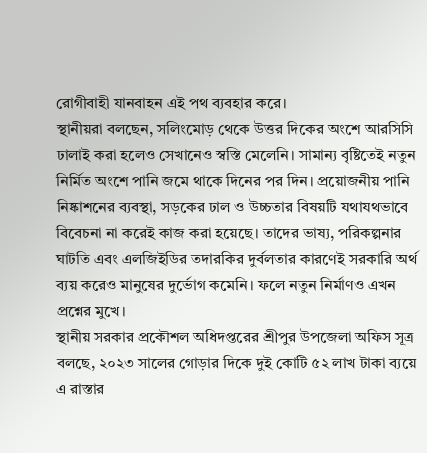রোগীবাহী যানবাহন এই পথ ব্যবহার করে।
স্থানীয়রা বলছেন, সলিংমোড় থেকে উত্তর দিকের অংশে আরসিসি ঢালাই করা হলেও সেখানেও স্বস্তি মেলেনি। সামান্য বৃষ্টিতেই নতুন নির্মিত অংশে পানি জমে থাকে দিনের পর দিন। প্রয়োজনীয় পানি নিষ্কাশনের ব্যবস্থা, সড়কের ঢাল ও উচ্চতার বিষয়টি যথাযথভাবে বিবেচনা না করেই কাজ করা হয়েছে। তাদের ভাষ্য, পরিকল্পনার ঘাটতি এবং এলজিইডির তদারকির দুর্বলতার কারণেই সরকারি অর্থ ব্যয় করেও মানুষের দুর্ভোগ কমেনি। ফলে নতুন নির্মাণও এখন প্রশ্নের মুখে।
স্থানীয় সরকার প্রকৌশল অধিদপ্তরের শ্রীপুর উপজেলা অফিস সূত্র বলছে, ২০২৩ সালের গোড়ার দিকে দুই কোটি ৫২ লাখ টাকা ব্যয়ে এ রাস্তার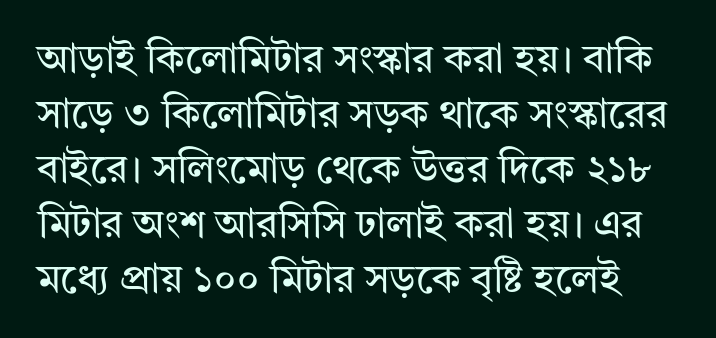আড়াই কিলোমিটার সংস্কার করা হয়। বাকি সাড়ে ৩ কিলোমিটার সড়ক থাকে সংস্কারের বাইরে। সলিংমোড় থেকে উত্তর দিকে ২১৮ মিটার অংশ আরসিসি ঢালাই করা হয়। এর মধ্যে প্রায় ১০০ মিটার সড়কে বৃষ্টি হলেই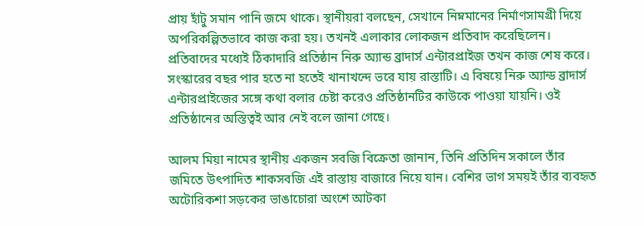প্রায় হাঁটু সমান পানি জমে থাকে। স্থানীয়রা বলছেন, সেখানে নিম্নমানের নির্মাণসামগ্রী দিয়ে অপরিকল্পিতভাবে কাজ করা হয়। তখনই এলাকার লোকজন প্রতিবাদ করেছিলেন। প্রতিবাদের মধ্যেই ঠিকাদারি প্রতিষ্ঠান নিরু অ্যান্ড ব্রাদার্স এন্টারপ্রাইজ তখন কাজ শেষ করে। সংস্কারের বছর পার হতে না হতেই খানাখন্দে ভরে যায় রাস্তাটি। এ বিষয়ে নিরু অ্যান্ড ব্রাদার্স এন্টারপ্রাইজের সঙ্গে কথা বলার চেষ্টা করেও প্রতিষ্ঠানটির কাউকে পাওয়া যায়নি। ওই প্রতিষ্ঠানের অস্তিত্বই আর নেই বলে জানা গেছে।

আলম মিয়া নামের স্থানীয় একজন সবজি বিক্রেতা জানান, তিনি প্রতিদিন সকালে তাঁর জমিতে উৎপাদিত শাকসবজি এই রাস্তায় বাজারে নিয়ে যান। বেশির ভাগ সময়ই তাঁর ব্যবহৃত অটোরিকশা সড়কের ভাঙাচোরা অংশে আটকা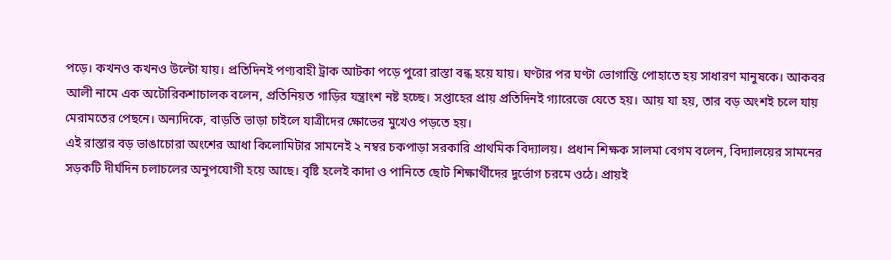পড়ে। কখনও কখনও উল্টো যায়। প্রতিদিনই পণ্যবাহী ট্রাক আটকা পড়ে পুরো রাস্তা বন্ধ হয়ে যায়। ঘণ্টার পর ঘণ্টা ভোগান্তি পোহাতে হয় সাধারণ মানুষকে। আকবর আলী নামে এক অটোরিকশাচালক বলেন, প্রতিনিয়ত গাড়ির যন্ত্রাংশ নষ্ট হচ্ছে। সপ্তাহের প্রায় প্রতিদিনই গ্যারেজে যেতে হয়। আয় যা হয়, তার বড় অংশই চলে যায় মেরামতের পেছনে। অন্যদিকে, বাড়তি ভাড়া চাইলে যাত্রীদের ক্ষোভের মুখেও পড়তে হয়।
এই রাস্তার বড় ভাঙাচোরা অংশের আধা কিলোমিটার সামনেই ২ নম্বর চকপাড়া সরকারি প্রাথমিক বিদ্যালয়। প্রধান শিক্ষক সালমা বেগম বলেন, বিদ্যালয়ের সামনের সড়কটি দীর্ঘদিন চলাচলের অনুপযোগী হয়ে আছে। বৃষ্টি হলেই কাদা ও পানিতে ছোট শিক্ষার্থীদের দুর্ভোগ চরমে ওঠে। প্রায়ই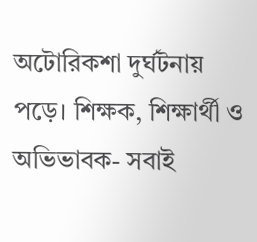অটোরিকশা দুর্ঘটনায় পড়ে। শিক্ষক, শিক্ষার্থী ও অভিভাবক- সবাই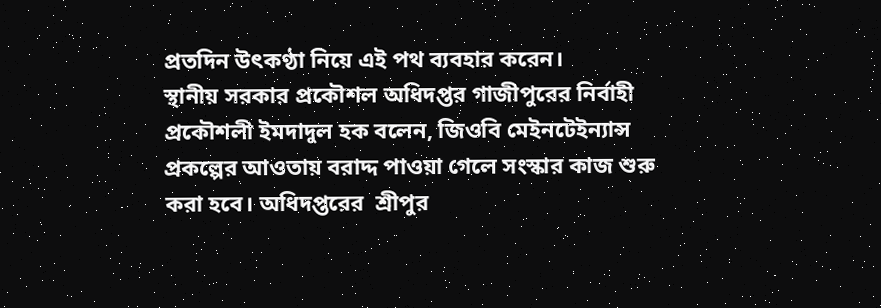প্রতদিন উৎকণ্ঠা নিয়ে এই পথ ব্যবহার করেন।
স্থানীয় সরকার প্রকৌশল অধিদপ্তর গাজীপুরের নির্বাহী প্রকৌশলী ইমদাদুল হক বলেন, জিওবি মেইনটেইন্যান্স প্রকল্পের আওতায় বরাদ্দ পাওয়া গেলে সংস্কার কাজ শুরু করা হবে। অধিদপ্তরের  শ্রীপুর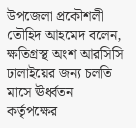উপজেলা প্রকৌশলী তৌহিদ আহমেদ বলেন, ক্ষতিগ্রস্থ অংশ আরসিসি ঢালাইয়ের জন্য চলতি মাসে ঊর্ধ্বতন কর্তৃপক্ষের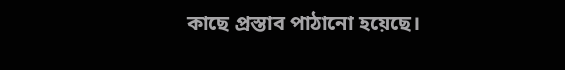কাছে প্রস্তাব পাঠানো হয়েছে।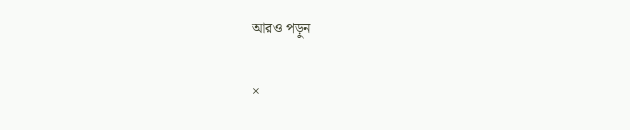আরও পড়ুন

×